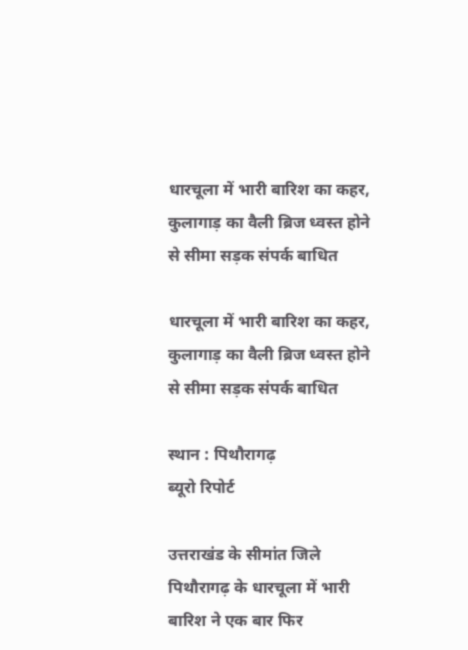धारचूला में भारी बारिश का कहर, कुलागाड़ का वैली ब्रिज ध्वस्त होने से सीमा सड़क संपर्क बाधित

धारचूला में भारी बारिश का कहर, कुलागाड़ का वैली ब्रिज ध्वस्त होने से सीमा सड़क संपर्क बाधित

स्थान : पिथौरागढ़
ब्यूरो रिपोर्ट

उत्तराखंड के सीमांत जिले पिथौरागढ़ के धारचूला में भारी बारिश ने एक बार फिर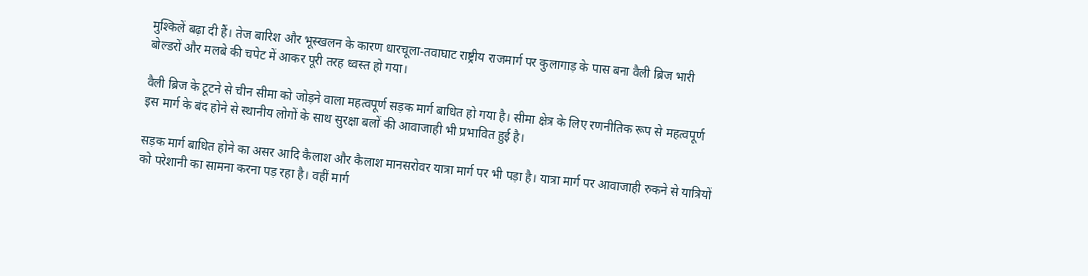मुश्किलें बढ़ा दी हैं। तेज बारिश और भूस्खलन के कारण धारचूला-तवाघाट राष्ट्रीय राजमार्ग पर कुलागाड़ के पास बना वैली ब्रिज भारी बोल्डरों और मलबे की चपेट में आकर पूरी तरह ध्वस्त हो गया।

वैली ब्रिज के टूटने से चीन सीमा को जोड़ने वाला महत्वपूर्ण सड़क मार्ग बाधित हो गया है। सीमा क्षेत्र के लिए रणनीतिक रूप से महत्वपूर्ण इस मार्ग के बंद होने से स्थानीय लोगों के साथ सुरक्षा बलों की आवाजाही भी प्रभावित हुई है।

सड़क मार्ग बाधित होने का असर आदि कैलाश और कैलाश मानसरोवर यात्रा मार्ग पर भी पड़ा है। यात्रा मार्ग पर आवाजाही रुकने से यात्रियों को परेशानी का सामना करना पड़ रहा है। वहीं मार्ग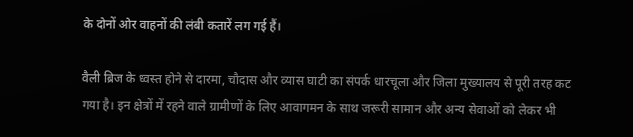के दोनों ओर वाहनों की लंबी कतारें लग गई हैं।

वैली ब्रिज के ध्वस्त होने से दारमा, चौदास और व्यास घाटी का संपर्क धारचूला और जिला मुख्यालय से पूरी तरह कट गया है। इन क्षेत्रों में रहने वाले ग्रामीणों के लिए आवागमन के साथ जरूरी सामान और अन्य सेवाओं को लेकर भी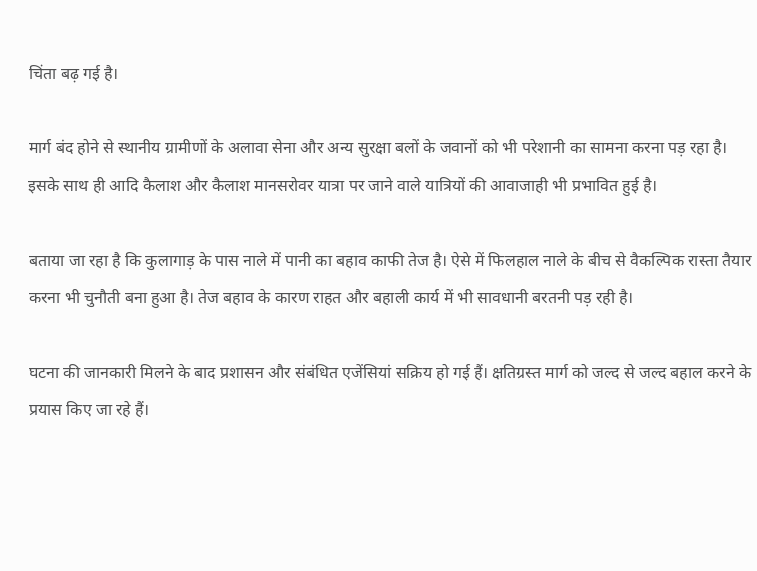चिंता बढ़ गई है।

मार्ग बंद होने से स्थानीय ग्रामीणों के अलावा सेना और अन्य सुरक्षा बलों के जवानों को भी परेशानी का सामना करना पड़ रहा है। इसके साथ ही आदि कैलाश और कैलाश मानसरोवर यात्रा पर जाने वाले यात्रियों की आवाजाही भी प्रभावित हुई है।

बताया जा रहा है कि कुलागाड़ के पास नाले में पानी का बहाव काफी तेज है। ऐसे में फिलहाल नाले के बीच से वैकल्पिक रास्ता तैयार करना भी चुनौती बना हुआ है। तेज बहाव के कारण राहत और बहाली कार्य में भी सावधानी बरतनी पड़ रही है।

घटना की जानकारी मिलने के बाद प्रशासन और संबंधित एजेंसियां सक्रिय हो गई हैं। क्षतिग्रस्त मार्ग को जल्द से जल्द बहाल करने के प्रयास किए जा रहे हैं।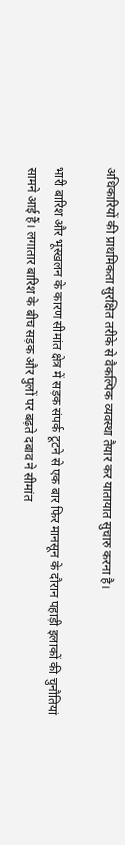अधिकारियों की प्राथमिकता सुरक्षित तरीके से वैकल्पिक व्यवस्था तैयार कर यातायात सुचारु करना है।

भारी बारिश और भूस्खलन के कारण सीमांत क्षेत्र में सड़क संपर्क टूटने से एक बार फिर मानसून के दौरान पहाड़ी इलाकों की चुनौतियां सामने आई हैं। लगातार बारिश के बीच सड़क और पुलों पर बढ़ते दबाव ने सीमांत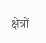क्षेत्रों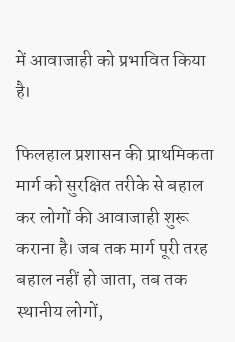में आवाजाही को प्रभावित किया है।

फिलहाल प्रशासन की प्राथमिकता मार्ग को सुरक्षित तरीके से बहाल कर लोगों की आवाजाही शुरू कराना है। जब तक मार्ग पूरी तरह बहाल नहीं हो जाता, तब तक स्थानीय लोगों,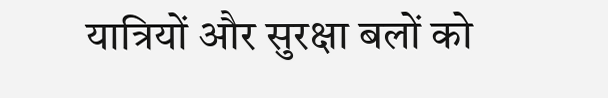यात्रियों और सुरक्षा बलों को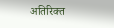अतिरिक्त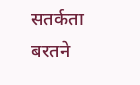सतर्कता बरतने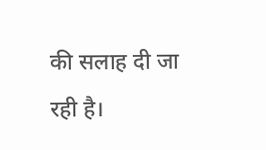की सलाह दी जा रही है।